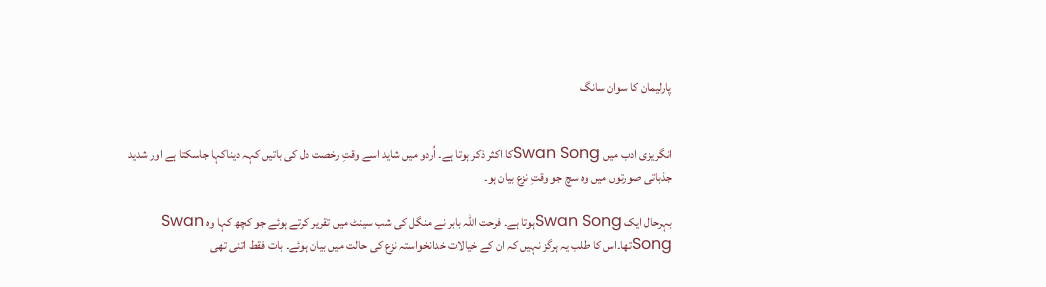پارلیمان کا سوان سانگ


انگریزی ادب میں Swan Songکا اکثر ذکر ہوتا ہے۔ اُردو میں شاید اسے وقتِ رخصت دل کی باتیں کہہ دیناکہا جاسکتا ہے اور شدید جذباتی صورتوں میں وہ سچ جو وقتِ نزع بیان ہو۔

بہرحال ایک Swan Songہوتا ہے۔ فرحت اللہ بابر نے منگل کی شب سینٹ میں تقریر کرتے ہوئے جو کچھ کہا وہ Swan Songتھا۔اس کا طلب یہ ہرگز نہیں کہ ان کے خیالات خدانخواستہ نزع کی حالت میں بیان ہوئے۔ بات فقط اتنی تھی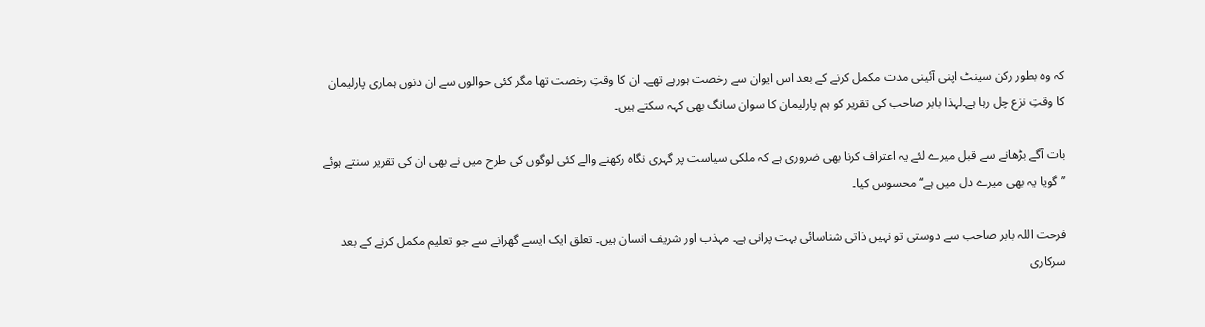کہ وہ بطور رکن سینٹ اپنی آئینی مدت مکمل کرنے کے بعد اس ایوان سے رخصت ہورہے تھے۔ ان کا وقتِ رخصت تھا مگر کئی حوالوں سے ان دنوں ہماری پارلیمان کا وقتِ نزع چل رہا ہے۔لہذا بابر صاحب کی تقریر کو ہم پارلیمان کا سوان سانگ بھی کہہ سکتے ہیں۔

بات آگے بڑھانے سے قبل میرے لئے یہ اعتراف کرنا بھی ضروری ہے کہ ملکی سیاست پر گہری نگاہ رکھنے والے کئی لوگوں کی طرح میں نے بھی ان کی تقریر سنتے ہوئے ’’گویا یہ بھی میرے دل میں ہے‘‘ محسوس کیا۔

فرحت اللہ بابر صاحب سے دوستی تو نہیں ذاتی شناسائی بہت پرانی ہے۔ مہذب اور شریف انسان ہیں۔ تعلق ایک ایسے گھرانے سے جو تعلیم مکمل کرنے کے بعد سرکاری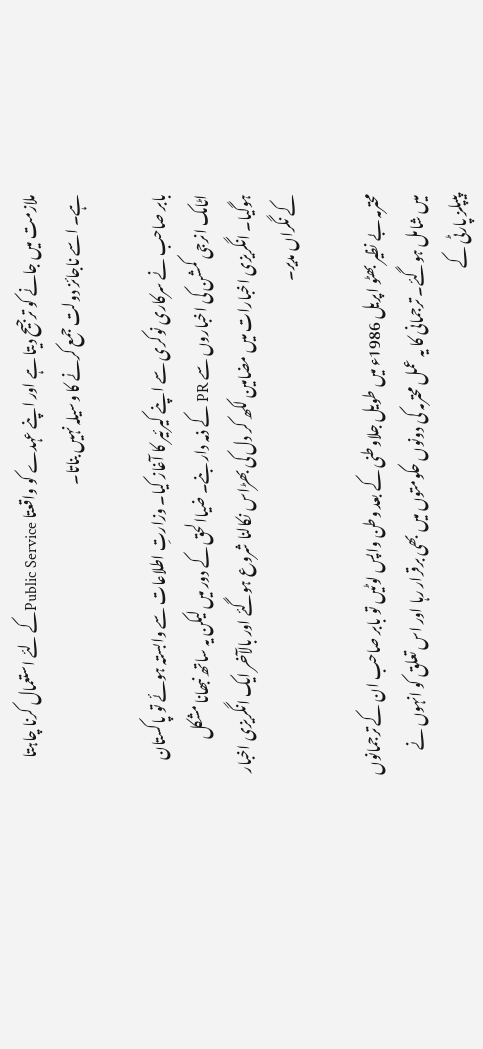ملازمت میں جانے کو ترجیح دیتا ہے اور اپنے عہدے کو واقعتا Public Serviceکے لئے استعمال کرنا چاہتا ہے۔ اسے ناجائز دولت جمع کرنے کا وسیلہ نہیں بناتا۔

بابر صاحب نے سرکاری نوکری سے اپنے کیرئیر کا آغاز کیا۔ وزارتِ اطلاعات سے وابستہ ہوئے تو پاکستان اٹامک انرجی کمشن کی اخباروں سے PR کے ذمہ دار بنے۔ ضیاالحق کے دور میں لیکن یہ ساتھ نبھانا مشکل ہوگیا۔ انگریزی اخبارات میں مضامین لکھ کر دل کی بھڑاس نکالنا شروع ہوگئے اور بالآخر ایک انگریزی اخبار کے نگراں مدیر۔

محترمہ بے نظیر بھٹو اپریل 1986ء میں طویل جلاوطنی کے بعد وطن واپس لوٹیں تو بابر صاحب ان کے ترجمانوں میں شامل ہوگئے۔ ترجمانی کا یہ عمل محترمہ کی دونوں حکومتوں میں بھی برقرار رہا اور اس تعلق کو انہوں نے پیپلز پارٹی کے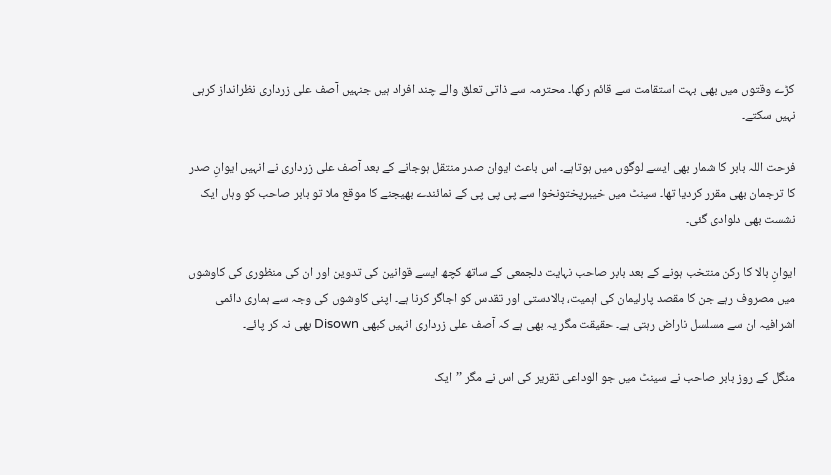کڑے وقتوں میں بھی بہت استقامت سے قائم رکھا۔ محترمہ سے ذاتی تعلق والے چند افراد ہیں جنہیں آصف علی زرداری نظرانداز کرہی نہیں سکتے۔

فرحت اللہ بابر کا شمار بھی ایسے لوگوں میں ہوتاہے۔ اس باعث ایوان صدر منتقل ہوجانے کے بعد آصف علی زرداری نے انہیں ایوانِ صدر کا ترجمان بھی مقرر کردیا تھا۔ سینٹ میں خیبرپختونخوا سے پی پی پی کے نمائندے بھیجنے کا موقع ملا تو بابر صاحب کو وہاں ایک نشست بھی دلوادی گئی۔

ایوانِ بالا کا رکن منتخب ہونے کے بعد بابر صاحب نہایت دلجمعی کے ساتھ کچھ ایسے قوانین کی تدوین اور ان کی منظوری کی کاوشوں میں مصروف رہے جن کا مقصد پارلیمان کی اہمیت، بالادستی اور تقدس کو اجاگر کرنا ہے۔ اپنی کاوشوں کی وجہ سے ہماری دائمی اشرافیہ ان سے مسلسل ناراض رہتی ہے۔ حقیقت مگر یہ بھی ہے کہ آصف علی زرداری انہیں کبھی Disown بھی نہ کر پائے۔

منگل کے روز بابر صاحب نے سینٹ میں جو الوداعی تقریر کی اس نے مگر ’’ایک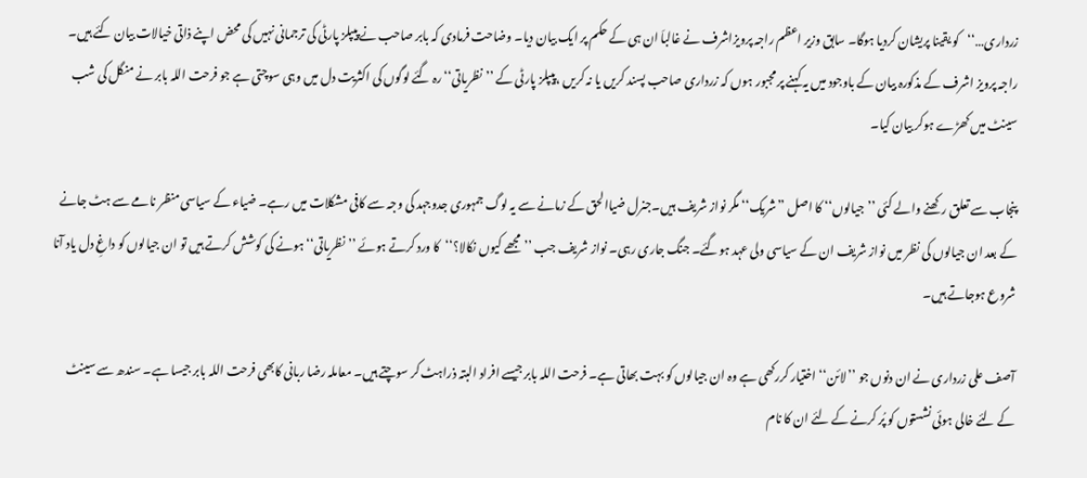زرداری…‘‘کو یقینا پریشان کردیا ہوگا۔ سابق وزیر اعظم راجہ پرویزاشرف نے غالباَ ان ہی کے حکم پر ایک بیان دیا۔ وضاحت فرمادی کہ بابر صاحب نے پیپلز پارٹی کی ترجمانی نہیں کی محض اپنے ذاتی خیالات بیان کئے ہیں۔ راجہ پرویز اشرف کے مذکورہ بیان کے باوجود میں یہ کہنے پر مجبور ہوں کہ زرداری صاحب پسند کریں یا نہ کریں ،پیپلز پارٹی کے ’’نظریاتی‘‘ رہ گئے لوگوں کی اکثریت دل میں وہی سوچتی ہے جو فرحت اللہ بابر نے منگل کی شب سینٹ میں کھڑے ہوکر بیان کیا۔

پنجاب سے تعلق رکھنے والے کئی ’’جیالوں‘‘ کا اصل ’’شریک‘‘ مگر نواز شریف ہیں۔جنرل ضیاالحق کے زمانے سے یہ لوگ جمہوری جدوجہد کی وجہ سے کافی مشکلات میں رہے۔ ضیاء کے سیاسی منظر نامے سے ہٹ جانے کے بعد ان جیالوں کی نظر میں نواز شریف ان کے سیاسی ولی عہد ہوگئے۔ جنگ جاری رہی۔ نواز شریف جب ’’مجھے کیوں نکالا؟‘‘کا ورد کرتے ہوئے ’’نظریاتی‘‘ ہونے کی کوشش کرتے ہیں تو ان جیالوں کو داغِ دل یاد آنا شروع ہوجاتے ہیں۔

آصف علی زرداری نے ان دنوں جو ’’لائن‘‘ اختیار کررکھی ہے وہ ان جیالوں کو بہت بھاتی ہے۔ فرحت اللہ بابر جیسے افراد البتہ ذراہٹ کر سوچتے ہیں۔ معاملہ رضا ربانی کابھی فرحت اللہ بابر جیسا ہے۔ سندھ سے سینٹ کے لئے خالی ہوئی نشستوں کو پُر کرنے کے لئے ان کا نام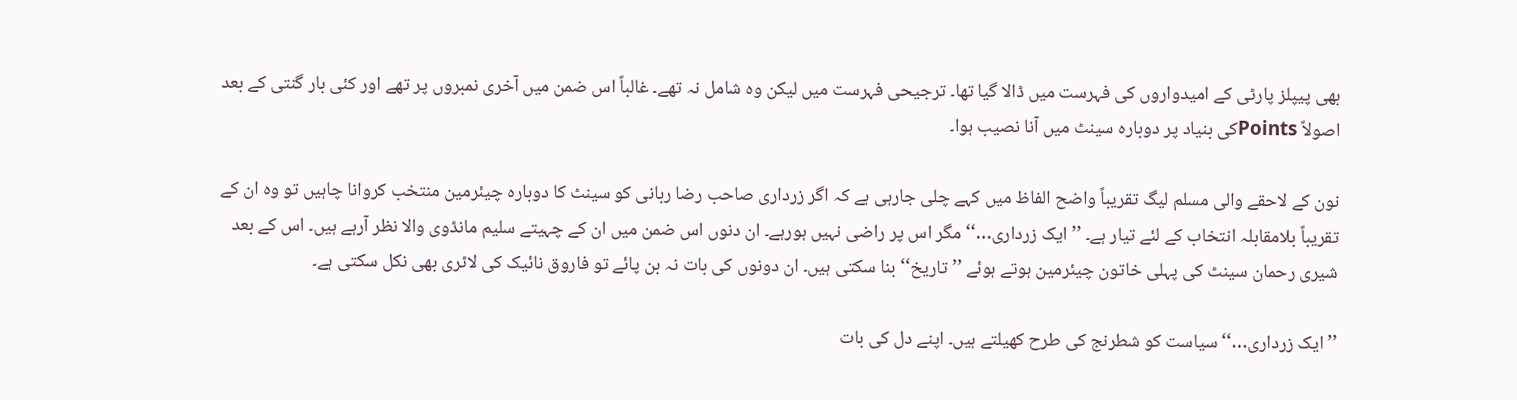بھی پیپلز پارٹی کے امیدواروں کی فہرست میں ڈالا گیا تھا۔ ترجیحی فہرست میں لیکن وہ شامل نہ تھے۔ غالباً اس ضمن میں آخری نمبروں پر تھے اور کئی بار گنتی کے بعد اصولاً Pointsکی بنیاد پر دوبارہ سینٹ میں آنا نصیب ہوا۔

نون کے لاحقے والی مسلم لیگ تقریباً واضح الفاظ میں کہے چلی جارہی ہے کہ اگر زرداری صاحب رضا ربانی کو سینٹ کا دوبارہ چیئرمین منتخب کروانا چاہیں تو وہ ان کے تقریباً بلامقابلہ انتخاب کے لئے تیار ہے۔ ’’ایک زرداری…‘‘ مگر اس پر راضی نہیں ہورہے۔ ان دنوں اس ضمن میں ان کے چہیتے سلیم مانڈوی والا نظر آرہے ہیں۔ اس کے بعد شیری رحمان سینٹ کی پہلی خاتون چیئرمین ہوتے ہوئے ’’تاریخ‘‘ بنا سکتی ہیں۔ ان دونوں کی بات نہ بن پائے تو فاروق نائیک کی لاٹری بھی نکل سکتی ہے۔

’’ایک زرداری…‘‘سیاست کو شطرنج کی طرح کھیلتے ہیں۔ اپنے دل کی بات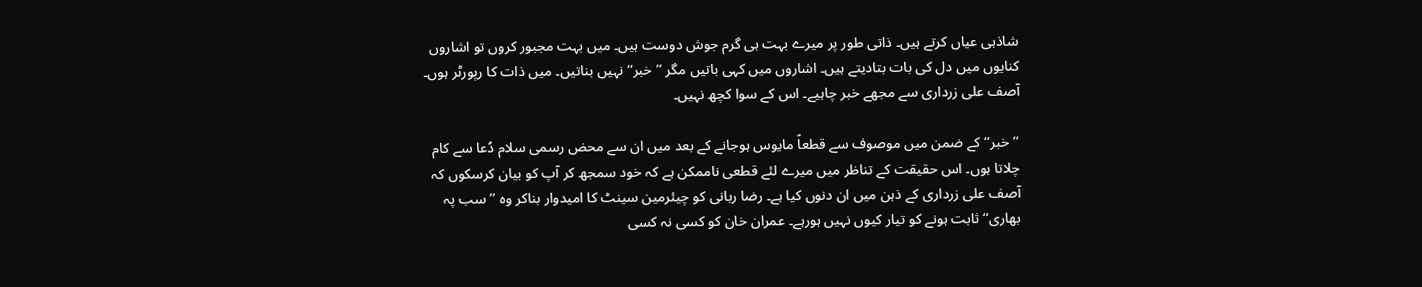شاذہی عیاں کرتے ہیں۔ ذاتی طور پر میرے بہت ہی گرم جوش دوست ہیں۔ میں بہت مجبور کروں تو اشاروں کنایوں میں دل کی بات بتادیتے ہیں۔ اشاروں میں کہی باتیں مگر ’’خبر‘‘ نہیں بناتیں۔ میں ذات کا رپورٹر ہوں۔ آصف علی زرداری سے مجھے خبر چاہیے۔ اس کے سوا کچھ نہیں۔

’’خبر‘‘ کے ضمن میں موصوف سے قطعاً مایوس ہوجانے کے بعد میں ان سے محض رسمی سلام دُعا سے کام چلاتا ہوں۔ اس حقیقت کے تناظر میں میرے لئے قطعی ناممکن ہے کہ خود سمجھ کر آپ کو بیان کرسکوں کہ آصف علی زرداری کے ذہن میں ان دنوں کیا ہے۔ رضا ربانی کو چیئرمین سینٹ کا امیدوار بناکر وہ ’’سب پہ بھاری‘‘ ثابت ہونے کو تیار کیوں نہیں ہورہے۔ عمران خان کو کسی نہ کسی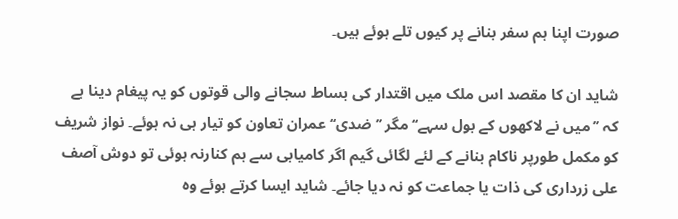صورت اپنا ہم سفر بنانے پر کیوں تلے ہوئے ہیں۔

شاید ان کا مقصد اس ملک میں اقتدار کی بساط سجانے والی قوتوں کو یہ پیغام دینا ہے کہ ’’میں نے لاکھوں کے بول سہے‘‘مگر ’’ضدی‘‘ عمران تعاون کو تیار ہی نہ ہوئے۔ نواز شریف کو مکمل طورپر ناکام بنانے کے لئے لگائی گیم اگر کامیابی سے ہم کنارنہ ہوئی تو دوش آصف علی زرداری کی ذات یا جماعت کو نہ دیا جائے۔ شاید ایسا کرتے ہوئے وہ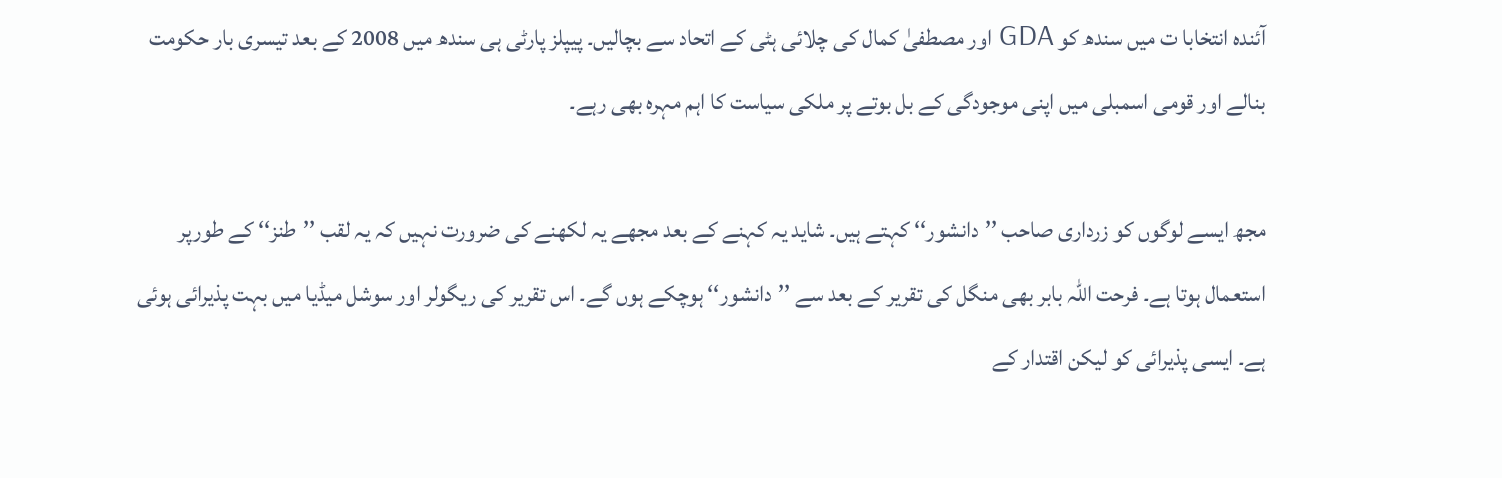آئندہ انتخابا ت میں سندھ کو GDA اور مصطفیٰ کمال کی چلائی ہٹی کے اتحاد سے بچالیں۔ پیپلز پارٹی ہی سندھ میں 2008 کے بعد تیسری بار حکومت بنالے اور قومی اسمبلی میں اپنی موجودگی کے بل بوتے پر ملکی سیاست کا اہم مہرہ بھی رہے۔

مجھ ایسے لوگوں کو زرداری صاحب ’’دانشور‘‘ کہتے ہیں۔ شاید یہ کہنے کے بعد مجھے یہ لکھنے کی ضرورت نہیں کہ یہ لقب ’’طنز‘‘ کے طورپر استعمال ہوتا ہے۔ فرحت اللہ بابر بھی منگل کی تقریر کے بعد سے ’’دانشور‘‘ ہوچکے ہوں گے۔ اس تقریر کی ریگولر اور سوشل میڈیا میں بہت پذیرائی ہوئی ہے۔ ایسی پذیرائی کو لیکن اقتدار کے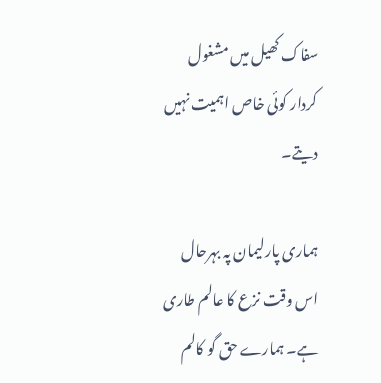سفاک کھیل میں مشغول کردار کوئی خاص اہمیت نہیں دیتے۔

ہماری پارلیمان پہ بہرحال اس وقت نزع کا عالم طاری ہے۔ ہمارے حق گو کالم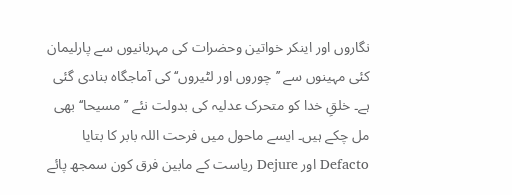نگاروں اور اینکر خواتین وحضرات کی مہربانیوں سے پارلیمان کئی مہینوں سے ’’چوروں اور لٹیروں‘‘ کی آماجگاہ بنادی گئی ہے۔ خلقِ خدا کو متحرک عدلیہ کی بدولت نئے ’’مسیحا‘‘ بھی مل چکے ہیں۔ ایسے ماحول میں فرحت اللہ بابر کا بتایا Defacto اور Dejure ریاست کے مابین فرق کون سمجھ پائے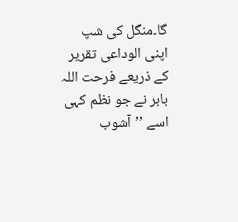گا۔منگل کی شپ اپنی الوداعی تقریر کے ذریعے فرحت اللہ بابر نے جو نظم کہی اسے ’’آشوب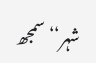شہر‘‘ سمجھ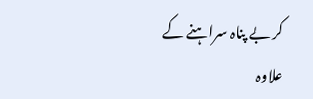کر بے پناہ سراہنے کے علاوہ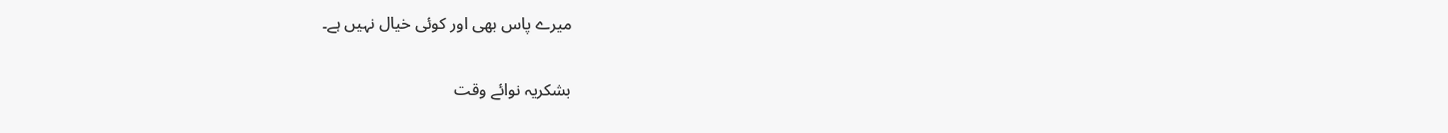میرے پاس بھی اور کوئی خیال نہیں ہے۔

بشکریہ نوائے وقت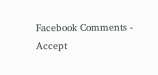Facebook Comments - Accept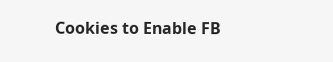Cookies to Enable FB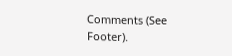Comments (See Footer).